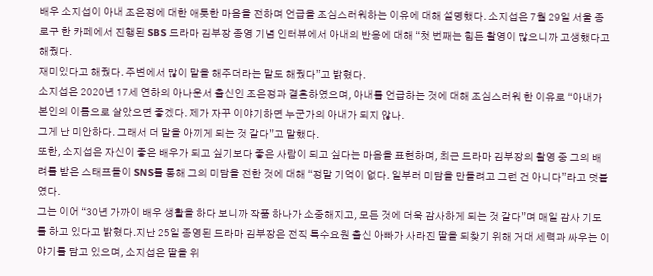배우 소지섭이 아내 조은정에 대한 애틋한 마음을 전하며 언급을 조심스러워하는 이유에 대해 설명했다. 소지섭은 7월 29일 서울 종로구 한 카페에서 진행된 SBS 드라마 김부장 종영 기념 인터뷰에서 아내의 반응에 대해 “첫 번째는 힘든 촬영이 많으니까 고생했다고 해줬다.
재미있다고 해줬다. 주변에서 많이 말을 해주더라는 말도 해줬다”고 밝혔다.
소지섭은 2020년 17세 연하의 아나운서 출신인 조은정과 결혼하였으며, 아내를 언급하는 것에 대해 조심스러워 한 이유로 “아내가 본인의 이름으로 살았으면 좋겠다. 제가 자꾸 이야기하면 누군가의 아내가 되지 않나.
그게 난 미안하다. 그래서 더 말을 아끼게 되는 것 같다”고 말했다.
또한, 소지섭은 자신이 좋은 배우가 되고 싶기보다 좋은 사람이 되고 싶다는 마음을 표현하며, 최근 드라마 김부장의 촬영 중 그의 배려를 받은 스태프들이 SNS를 통해 그의 미담을 전한 것에 대해 “정말 기억이 없다. 일부러 미담을 만들려고 그런 건 아니다”라고 덧붙였다.
그는 이어 “30년 가까이 배우 생활을 하다 보니까 작품 하나가 소중해지고, 모든 것에 더욱 감사하게 되는 것 같다”며 매일 감사 기도를 하고 있다고 밝혔다.지난 25일 종영된 드라마 김부장은 전직 특수요원 출신 아빠가 사라진 딸을 되찾기 위해 거대 세력과 싸우는 이야기를 담고 있으며, 소지섭은 딸을 위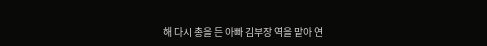해 다시 총을 든 아빠 김부장 역을 맡아 연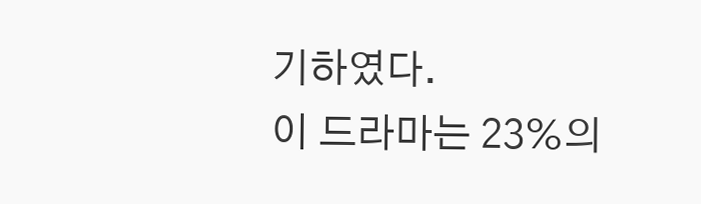기하였다.
이 드라마는 23%의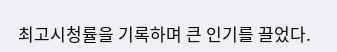최고시청률을 기록하며 큰 인기를 끌었다.